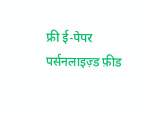फ्री ई-पेपर
पर्सनलाइज़्ड फ़ीड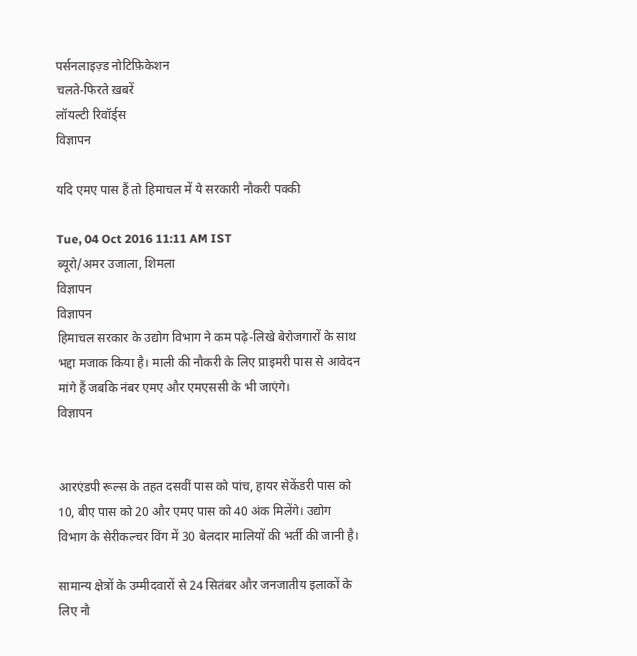पर्सनलाइज़्ड नोटिफ़िकेशन
चलते-फिरते ख़बरें
लॉयल्टी रिवॉर्ड्स
विज्ञापन

यदि एमए पास हैं तो हिमाचल में ये सरकारी नौकरी पक्की

Tue, 04 Oct 2016 11:11 AM IST
ब्यूरो/अमर उजाला, शिमला
विज्ञापन
विज्ञापन
हिमाचल सरकार के उद्योग विभाग ने कम पढ़े-लिखे बेरोजगारों के साथ भद्दा मजाक किया है। माली की नौकरी के लिए प्राइमरी पास से आवेदन मांगे हैं जबकि नंबर एमए और एमएससी के भी जाएंगे।
विज्ञापन


आरएंडपी रूल्स के तहत दसवीं पास को पांच, हायर सेकेंडरी पास को 10, बीए पास को 20 और एमए पास को 40 अंक मिलेंगे। उद्योग विभाग के सेरीकल्चर विंग में 30 बेलदार मालियों की भर्ती की जानी है।

सामान्य क्षेत्रों के उम्मीदवारों से 24 सितंबर और जनजातीय इलाकों के लिए नौ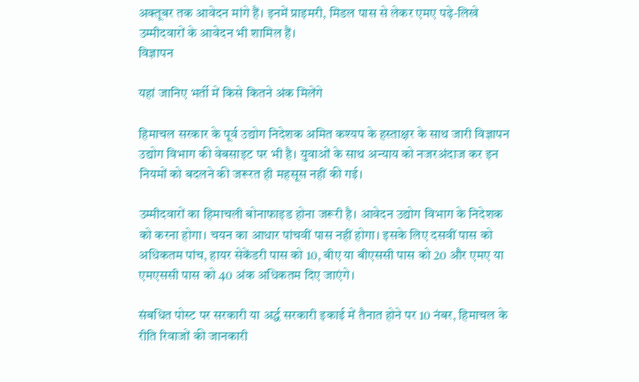अक्तूबर तक आवेदन मांगे हैं। इनमें प्राइमरी, मिडल पास से लेकर एमए पढ़े-लिखे उम्मीदवारों के आवेदन भी शामिल हैं।
विज्ञापन

यहां जानिए भर्ती में किसे कितने अंक मिलेंगे

हिमाचल सरकार के पूर्व उद्योग निदेशक अमित कश्यप के हस्ताक्षर के साथ जारी विज्ञापन उद्योग विभाग की वेबसाइट पर भी है। युवाओं के साथ अन्याय को नजरअंदाज कर इन नियमों को बदलने की जरूरत ही महसूस नहीं की गई।

उम्मीदवारों का हिमाचली बोनाफाइड होना जरूरी है। आवेदन उद्योग विभाग के निदेशक को करना होगा। चयन का आधार पांचवीं पास नहीं होगा। इसके लिए दसवीं पास को अधिकतम पांच, हायर सेकेंडरी पास को 10, बीए या बीएससी पास को 20 और एमए या एमएससी पास को 40 अंक अधिकतम दिए जाएंगे।

संबधित पोस्ट पर सरकारी या अर्द्ध सरकारी इकाई में तैनात होने पर 10 नंबर, हिमाचल के रीति रिवाजों की जानकारी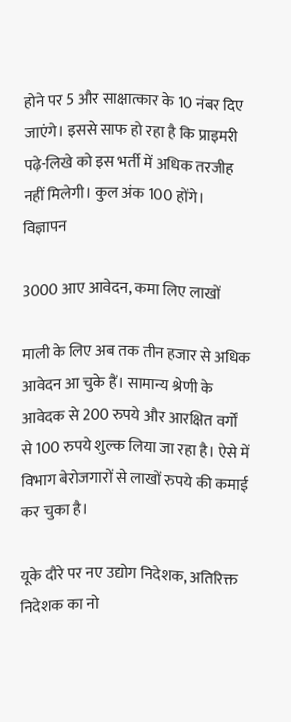होने पर 5 और साक्षात्कार के 10 नंबर दिए जाएंगे। इससे साफ हो रहा है कि प्राइमरी पढ़े-लिखे को इस भर्ती में अधिक तरजीह नहीं मिलेगी। कुल अंक 100 होंगे।
विज्ञापन

3000 आए आवेदन, कमा लिए लाखों

माली के लिए अब तक तीन हजार से अधिक आवेदन आ चुके हैं। सामान्य श्रेणी के आवेदक से 200 रुपये और आरक्षित वर्गों से 100 रुपये शुल्क लिया जा रहा है। ऐसे में विभाग बेरोजगारों से लाखों रुपये की कमाई कर चुका है।

यूके दौरे पर नए उद्योग निदेशक, अतिरिक्त निदेशक का नो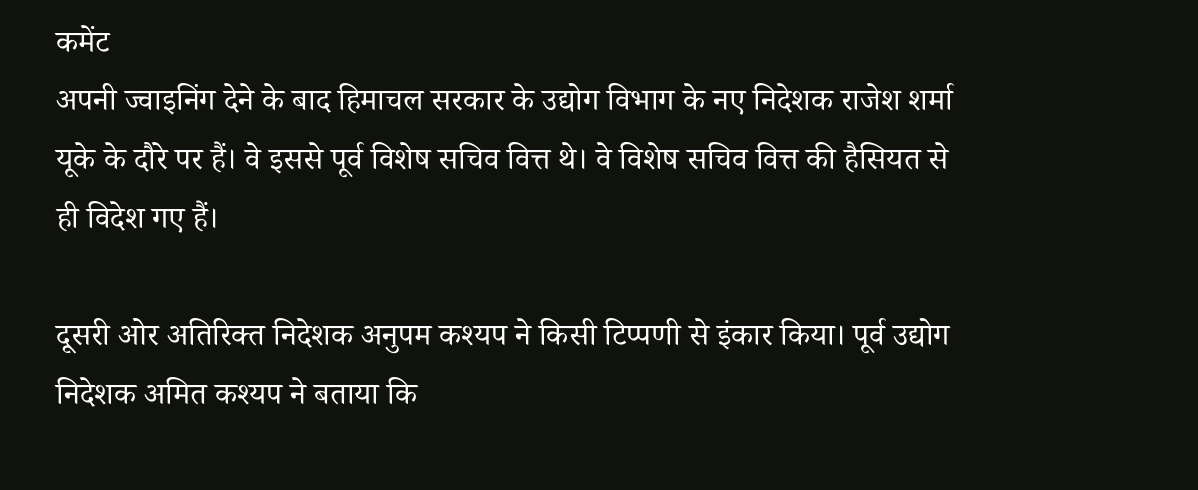कमेंट
अपनी ज्वाइनिंग देने के बाद हिमाचल सरकार के उद्योग विभाग के नए निदेशक राजेश शर्मा यूके के दौरे पर हैं। वे इससे पूर्व विशेष सचिव वित्त थे। वे विशेष सचिव वित्त की हैसियत से ही विदेश गए हैं।

दूसरी ओर अतिरिक्त निदेशक अनुपम कश्यप ने किसी टिप्पणी से इंकार किया। पूर्व उद्योग निदेशक अमित कश्यप ने बताया कि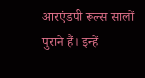आरएंडपी रूल्स सालों पुराने हैं। इन्हें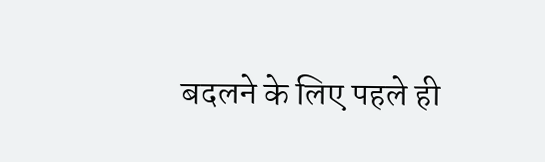बदलने के लिए पहले ही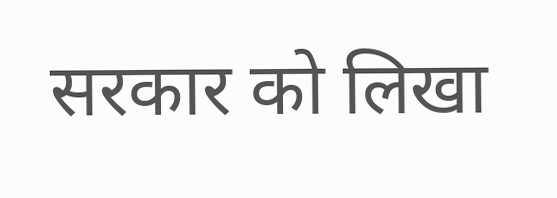सरकार को लिखा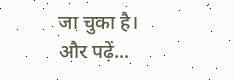जा चुका है।
और पढ़ें...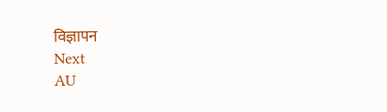विज्ञापन
Next
AU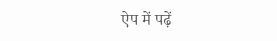ऐप में पढ़ें